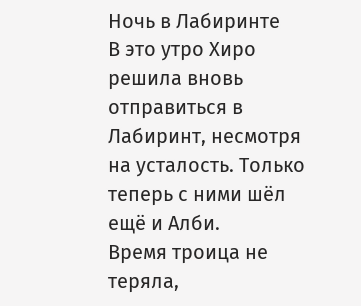Ночь в Лабиринте
В это утро Хиро решила вновь отправиться в Лабиринт, несмотря на усталость. Только теперь с ними шёл ещё и Алби.
Время троица не теряла,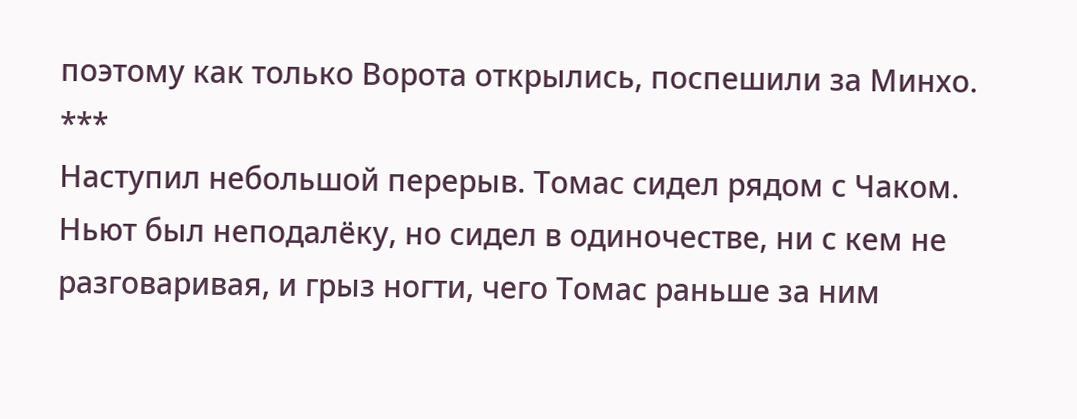поэтому как только Ворота открылись, поспешили за Минхо.
***
Наступил небольшой перерыв. Томас сидел рядом с Чаком. Ньют был неподалёку, но сидел в одиночестве, ни с кем не разговаривая, и грыз ногти, чего Томас раньше за ним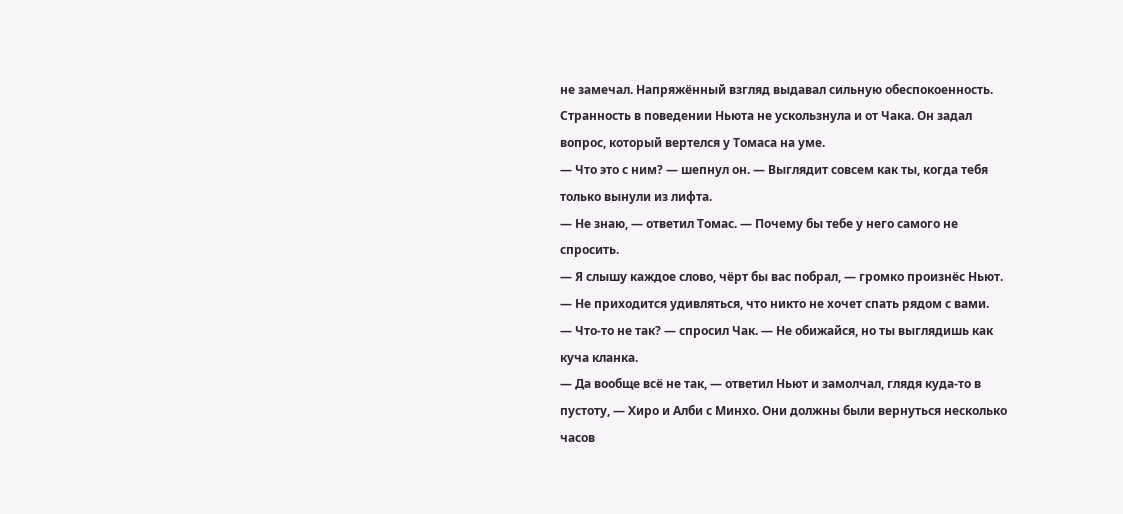не замечал. Напряжённый взгляд выдавал сильную обеспокоенность.
Странность в поведении Ньюта не ускользнула и от Чака. Он задал вопрос, который вертелся у Томаса на уме.
— Что это с ним? — шепнул он. — Выглядит совсем как ты, когда тебя только вынули из лифта.
— Не знаю, — ответил Томас. — Почему бы тебе у него самого не спросить.
— Я слышу каждое слово, чёрт бы вас побрал, — громко произнёс Ньют. — Не приходится удивляться, что никто не хочет спать рядом с вами.
— Что-то не так? — спросил Чак. — Не обижайся, но ты выглядишь как куча кланка.
— Да вообще всё не так, — ответил Ньют и замолчал, глядя куда-то в пустоту, — Хиро и Алби с Минхо. Они должны были вернуться несколько часов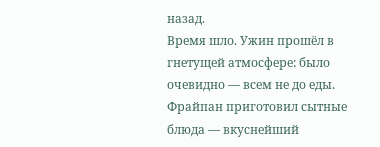назад.
Время шло. Ужин прошёл в гнетущей атмосфере: было очевидно — всем не до еды. Фрайпан приготовил сытные блюда — вкуснейший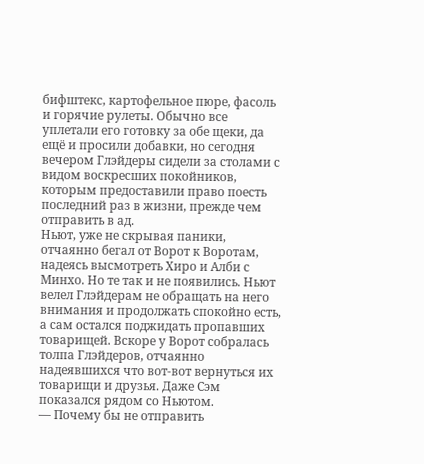бифштекс, картофельное пюре, фасоль и горячие рулеты. Обычно все уплетали его готовку за обе щеки, да ещё и просили добавки, но сегодня вечером Глэйдеры сидели за столами с видом воскресших покойников, которым предоставили право поесть последний раз в жизни, прежде чем отправить в ад.
Ньют, уже не скрывая паники, отчаянно бегал от Ворот к Воротам, надеясь высмотреть Хиро и Алби с Минхо. Но те так и не появились. Ньют велел Глэйдерам не обращать на него внимания и продолжать спокойно есть, а сам остался поджидать пропавших товарищей. Вскоре у Ворот собралась толпа Глэйдеров, отчаянно надеявшихся что вот-вот вернуться их товарищи и друзья. Даже Сэм показался рядом со Ньютом.
— Почему бы не отправить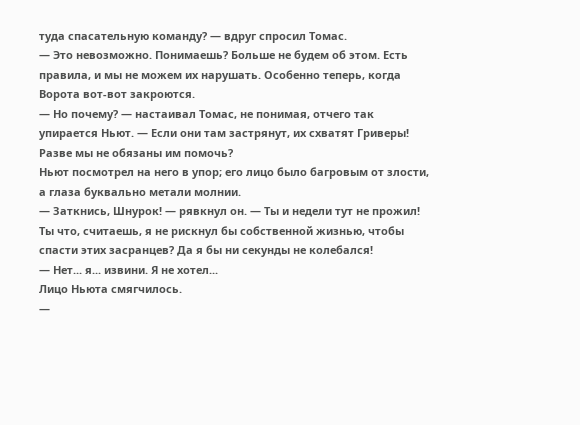туда спасательную команду? — вдруг спросил Томас.
— Это невозможно. Понимаешь? Больше не будем об этом. Есть правила, и мы не можем их нарушать. Особенно теперь, когда Ворота вот-вот закроются.
— Но почему? — настаивал Томас, не понимая, отчего так упирается Ньют. — Если они там застрянут, их схватят Гриверы! Разве мы не обязаны им помочь?
Ньют посмотрел на него в упор; его лицо было багровым от злости, а глаза буквально метали молнии.
— Заткнись, Шнурок! — рявкнул он. — Ты и недели тут не прожил! Ты что, считаешь, я не рискнул бы собственной жизнью, чтобы спасти этих засранцев? Да я бы ни секунды не колебался!
— Нет... я... извини. Я не хотел...
Лицо Ньюта смягчилось.
—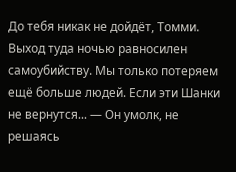До тебя никак не дойдёт, Томми. Выход туда ночью равносилен самоубийству. Мы только потеряем ещё больше людей. Если эти Шанки не вернутся... — Он умолк, не решаясь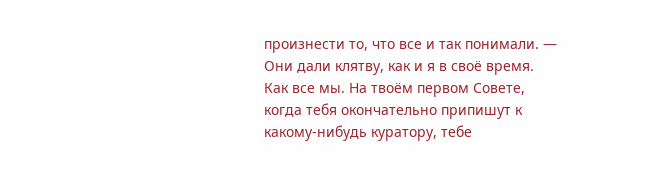произнести то, что все и так понимали. — Они дали клятву, как и я в своё время. Как все мы. На твоём первом Совете, когда тебя окончательно припишут к какому-нибудь куратору, тебе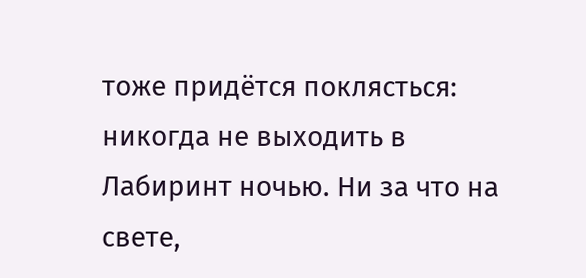тоже придётся поклясться: никогда не выходить в Лабиринт ночью. Ни за что на свете,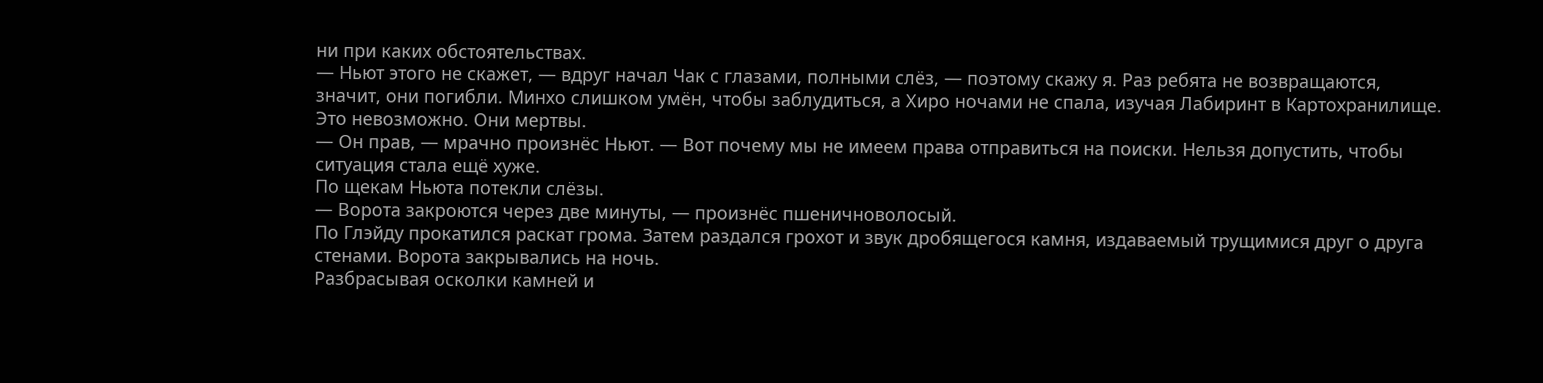ни при каких обстоятельствах.
— Ньют этого не скажет, — вдруг начал Чак с глазами, полными слёз, — поэтому скажу я. Раз ребята не возвращаются, значит, они погибли. Минхо слишком умён, чтобы заблудиться, а Хиро ночами не спала, изучая Лабиринт в Картохранилище. Это невозможно. Они мертвы.
— Он прав, — мрачно произнёс Ньют. — Вот почему мы не имеем права отправиться на поиски. Нельзя допустить, чтобы ситуация стала ещё хуже.
По щекам Ньюта потекли слёзы.
— Ворота закроются через две минуты, — произнёс пшеничноволосый.
По Глэйду прокатился раскат грома. Затем раздался грохот и звук дробящегося камня, издаваемый трущимися друг о друга стенами. Ворота закрывались на ночь.
Разбрасывая осколки камней и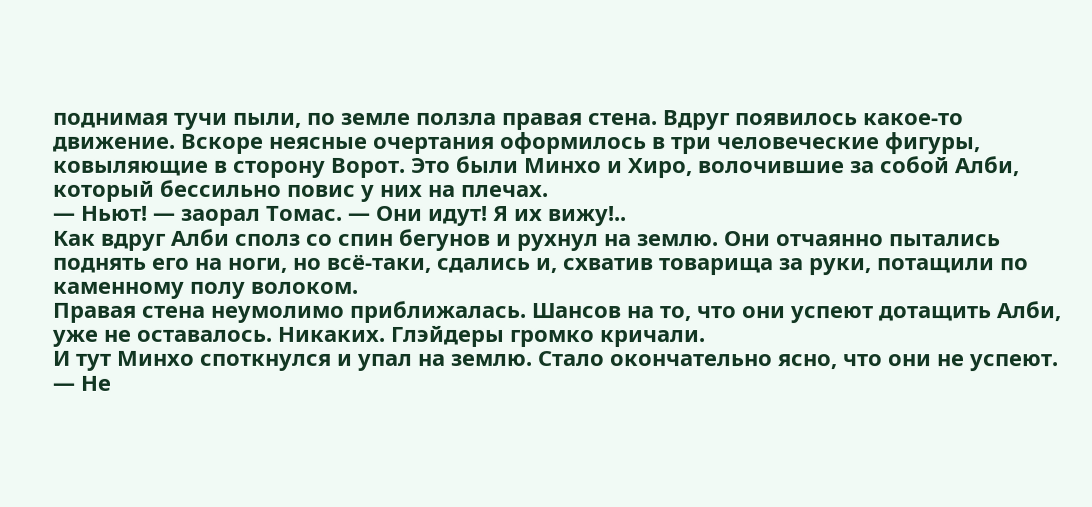поднимая тучи пыли, по земле ползла правая стена. Вдруг появилось какое-то движение. Вскоре неясные очертания оформилось в три человеческие фигуры, ковыляющие в сторону Ворот. Это были Минхо и Хиро, волочившие за собой Алби, который бессильно повис у них на плечах.
— Ньют! — заорал Томас. — Они идут! Я их вижу!..
Как вдруг Алби сполз со спин бегунов и рухнул на землю. Они отчаянно пытались поднять его на ноги, но всё-таки, сдались и, схватив товарища за руки, потащили по каменному полу волоком.
Правая стена неумолимо приближалась. Шансов на то, что они успеют дотащить Алби, уже не оставалось. Никаких. Глэйдеры громко кричали.
И тут Минхо споткнулся и упал на землю. Стало окончательно ясно, что они не успеют.
— Не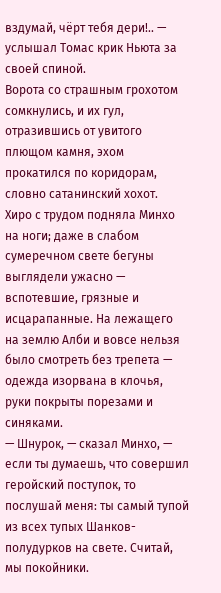вздумай, чёрт тебя дери!.. — услышал Томас крик Ньюта за своей спиной.
Ворота со страшным грохотом сомкнулись, и их гул, отразившись от увитого плющом камня, эхом прокатился по коридорам, словно сатанинский хохот.
Хиро с трудом подняла Минхо на ноги; даже в слабом сумеречном свете бегуны выглядели ужасно — вспотевшие, грязные и исцарапанные. На лежащего на землю Алби и вовсе нельзя было смотреть без трепета — одежда изорвана в клочья, руки покрыты порезами и синяками.
— Шнурок, — сказал Минхо, — если ты думаешь, что совершил геройский поступок, то послушай меня: ты самый тупой из всех тупых Шанков-полудурков на свете. Считай, мы покойники.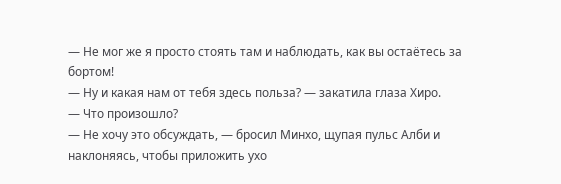— Не мог же я просто стоять там и наблюдать, как вы остаётесь за бортом!
— Ну и какая нам от тебя здесь польза? — закатила глаза Хиро.
— Что произошло?
— Не хочу это обсуждать, — бросил Минхо, щупая пульс Алби и наклоняясь, чтобы приложить ухо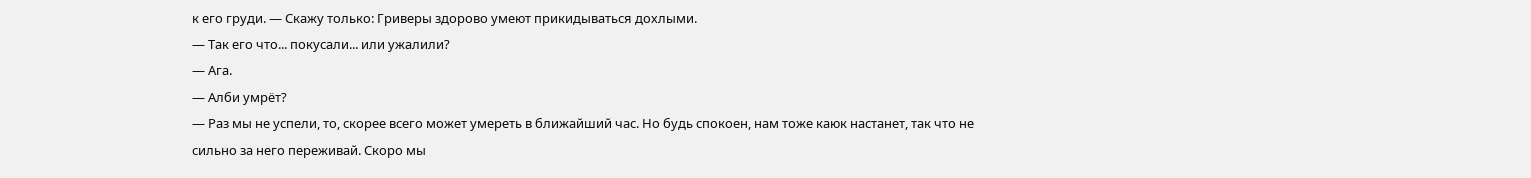к его груди. — Скажу только: Гриверы здорово умеют прикидываться дохлыми.
— Так его что... покусали... или ужалили?
— Ага.
— Алби умрёт?
— Раз мы не успели, то, скорее всего может умереть в ближайший час. Но будь спокоен, нам тоже каюк настанет, так что не сильно за него переживай. Скоро мы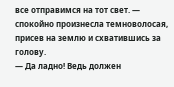все отправимся на тот свет. — спокойно произнесла темноволосая, присев на землю и схватившись за голову.
— Да ладно! Ведь должен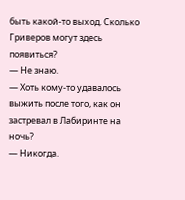быть какой-то выход. Сколько Гриверов могут здесь появиться?
— Не знаю.
— Хоть кому-то удавалось выжить после того, как он застревал в Лабиринте на ночь?
— Никогда.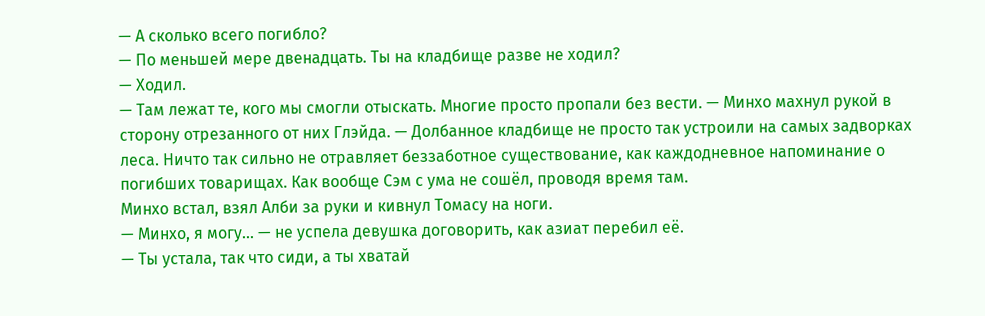— А сколько всего погибло?
— По меньшей мере двенадцать. Ты на кладбище разве не ходил?
— Ходил.
— Там лежат те, кого мы смогли отыскать. Многие просто пропали без вести. — Минхо махнул рукой в сторону отрезанного от них Глэйда. — Долбанное кладбище не просто так устроили на самых задворках леса. Ничто так сильно не отравляет беззаботное существование, как каждодневное напоминание о погибших товарищах. Как вообще Сэм с ума не сошёл, проводя время там.
Минхо встал, взял Алби за руки и кивнул Томасу на ноги.
— Минхо, я могу... — не успела девушка договорить, как азиат перебил её.
— Ты устала, так что сиди, а ты хватай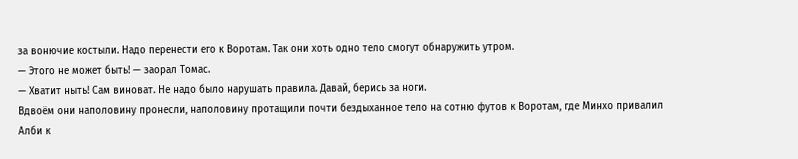за вонючие костыли. Надо перенести его к Воротам. Так они хоть одно тело смогут обнаружить утром.
— Этого не может быть! — заорал Томас.
— Хватит ныть! Сам виноват. Не надо было нарушать правила. Давай, берись за ноги.
Вдвоём они наполовину пронесли, наполовину протащили почти бездыханное тело на сотню футов к Воротам, где Минхо привалил Алби к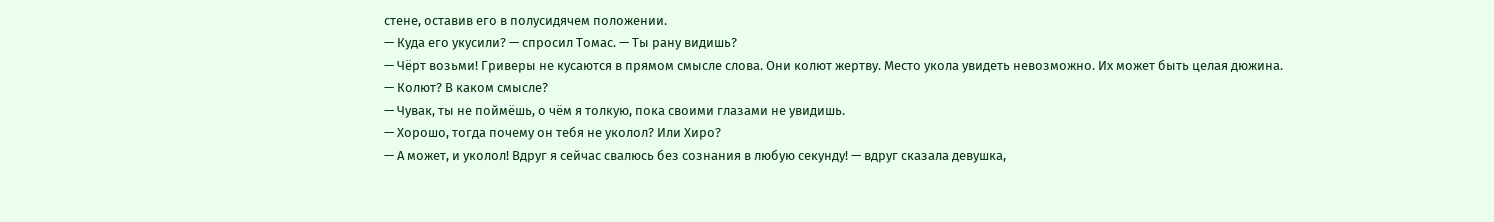стене, оставив его в полусидячем положении.
— Куда его укусили? — спросил Томас. — Ты рану видишь?
— Чёрт возьми! Гриверы не кусаются в прямом смысле слова. Они колют жертву. Место укола увидеть невозможно. Их может быть целая дюжина.
— Колют? В каком смысле?
— Чувак, ты не поймёшь, о чём я толкую, пока своими глазами не увидишь.
— Хорошо, тогда почему он тебя не уколол? Или Хиро?
— А может, и уколол! Вдруг я сейчас свалюсь без сознания в любую секунду! — вдруг сказала девушка,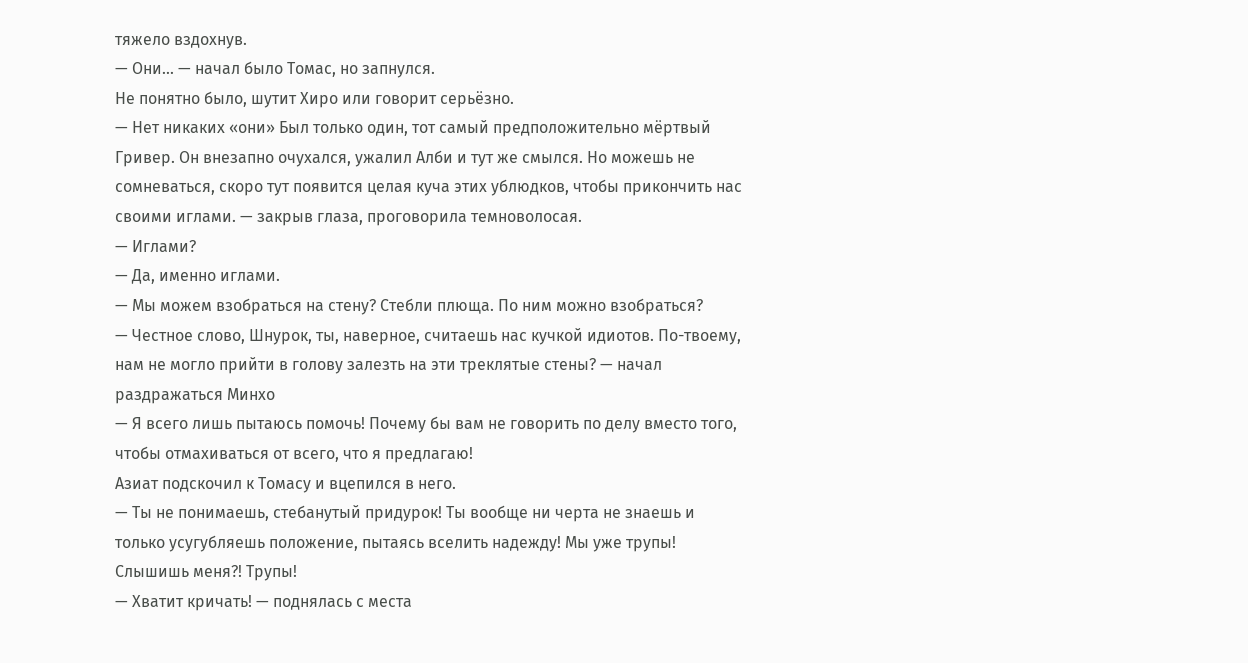тяжело вздохнув.
— Они... — начал было Томас, но запнулся.
Не понятно было, шутит Хиро или говорит серьёзно.
— Нет никаких «они» Был только один, тот самый предположительно мёртвый Гривер. Он внезапно очухался, ужалил Алби и тут же смылся. Но можешь не сомневаться, скоро тут появится целая куча этих ублюдков, чтобы прикончить нас своими иглами. — закрыв глаза, проговорила темноволосая.
— Иглами?
— Да, именно иглами.
— Мы можем взобраться на стену? Стебли плюща. По ним можно взобраться?
— Честное слово, Шнурок, ты, наверное, считаешь нас кучкой идиотов. По-твоему, нам не могло прийти в голову залезть на эти треклятые стены? — начал раздражаться Минхо
— Я всего лишь пытаюсь помочь! Почему бы вам не говорить по делу вместо того, чтобы отмахиваться от всего, что я предлагаю!
Азиат подскочил к Томасу и вцепился в него.
— Ты не понимаешь, стебанутый придурок! Ты вообще ни черта не знаешь и только усугубляешь положение, пытаясь вселить надежду! Мы уже трупы! Слышишь меня?! Трупы!
— Хватит кричать! — поднялась с места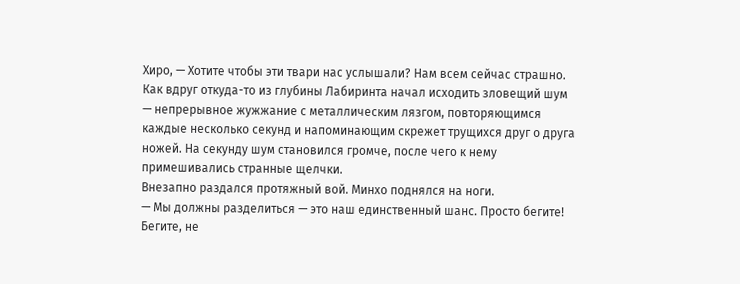Хиро, — Хотите чтобы эти твари нас услышали? Нам всем сейчас страшно.
Как вдруг откуда-то из глубины Лабиринта начал исходить зловещий шум — непрерывное жужжание с металлическим лязгом, повторяющимся каждые несколько секунд и напоминающим скрежет трущихся друг о друга ножей. На секунду шум становился громче, после чего к нему примешивались странные щелчки.
Внезапно раздался протяжный вой. Минхо поднялся на ноги.
— Мы должны разделиться — это наш единственный шанс. Просто бегите! Бегите, не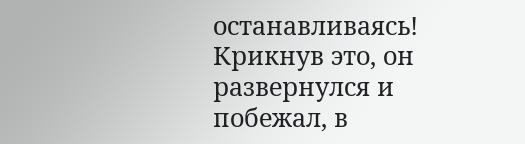останавливаясь!
Крикнув это, он развернулся и побежал, в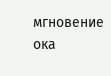мгновение ока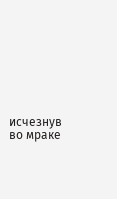исчезнув во мраке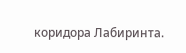коридора Лабиринта.